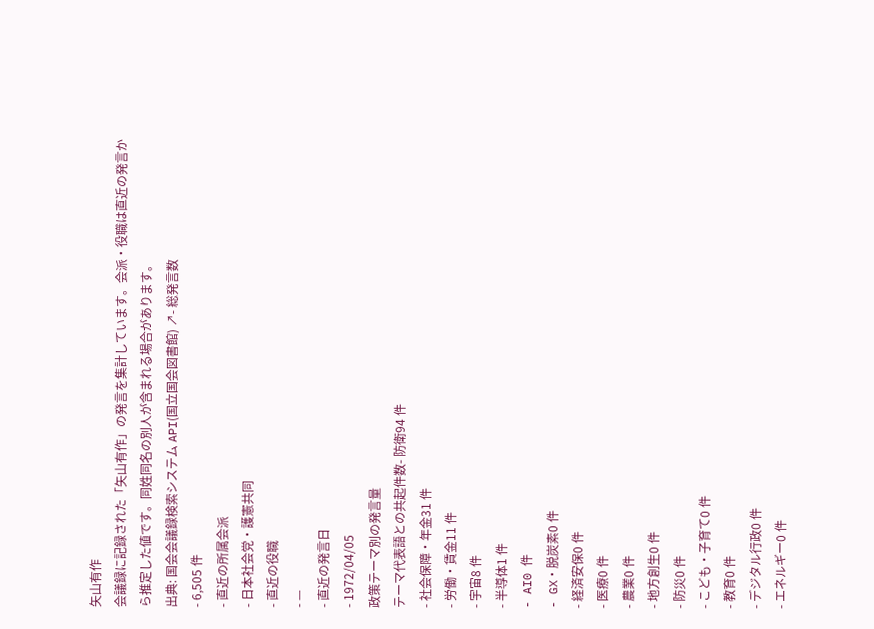矢山有作
会議録に記録された「矢山有作」の発言を集計しています。会派・役職は直近の発言から推定した値です。同姓同名の別人が含まれる場合があります。
出典: 国会会議録検索システム API(国立国会図書館) ↗- 総発言数
- 6,505 件
- 直近の所属会派
- 日本社会党・護憲共同
- 直近の役職
- —
- 直近の発言日
- 1972/04/05
政策テーマ別の発言量
テーマ代表語との共起件数- 防衛94 件
- 社会保障・年金31 件
- 労働・賃金11 件
- 宇宙8 件
- 半導体1 件
- AI0 件
- GX・脱炭素0 件
- 経済安保0 件
- 医療0 件
- 農業0 件
- 地方創生0 件
- 防災0 件
- こども・子育て0 件
- 教育0 件
- デジタル行政0 件
- エネルギー0 件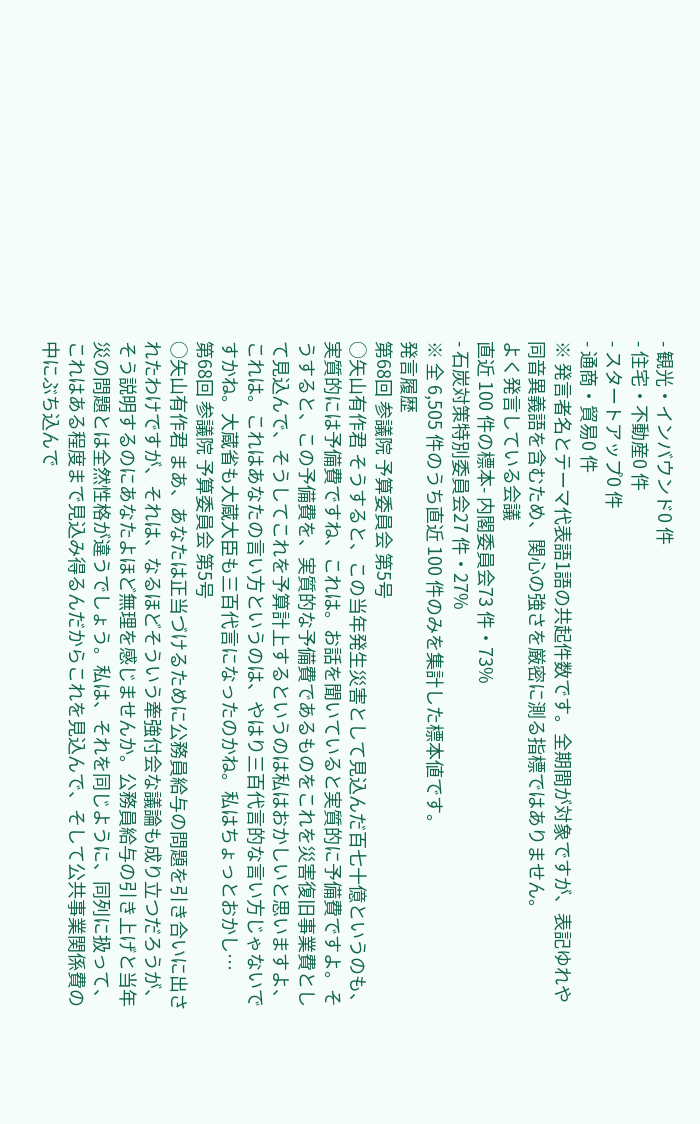- 観光・インバウンド0 件
- 住宅・不動産0 件
- スタートアップ0 件
- 通商・貿易0 件
※ 発言者名とテーマ代表語1語の共起件数です。全期間が対象ですが、表記ゆれや 同音異義語を含むため、関心の強さを厳密に測る指標ではありません。
よく発言している会議
直近 100 件の標本- 内閣委員会73 件・73%
- 石炭対策特別委員会27 件・27%
※ 全 6,505 件のうち直近 100 件のみを集計した標本値です。
発言履歴
第68回 参議院 予算委員会 第5号
○矢山有作君 そうすると、この当年発生災害として見込んだ百七十億というのも、実質的には予備費ですね、これは。お話を聞いていると実質的に予備費ですよ。そうすると、この予備費を、実質的な予備費であるものをこれを災害復旧事業費として見込んで、そうしてこれを予算計上するというのは私はおかしいと思いますよ、これは。これはあなたの言い方というのは、やはり三百代言的な言い方じゃないですかね。大蔵省も大蔵大臣も三百代言になったのかね。私はちょっとおかし…
第68回 参議院 予算委員会 第5号
○矢山有作君 まあ、あなたは正当づけるために公務員給与の問題を引き合いに出されたわけですが、それは、なるほどそういう牽強付会な議論も成り立つだろうが、そう説明するのにあなたよほど無理を感じませんか。公務員給与の引き上げと当年災の問題とは全然性格が違うでしょう。私は、それを同じように、同列に扱って、これはある程度まで見込み得るんだからこれを見込んで、そして公共事業関係費の中にぶち込んで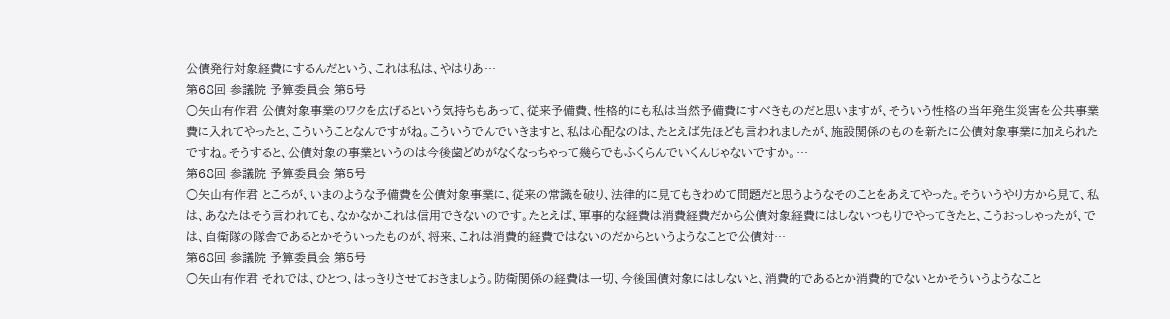公債発行対象経費にするんだという、これは私は、やはりあ…
第68回 参議院 予算委員会 第5号
○矢山有作君 公債対象事業のワクを広げるという気持ちもあって、従来予備費、性格的にも私は当然予備費にすべきものだと思いますが、そういう性格の当年発生災害を公共事業費に入れてやったと、こういうことなんですがね。こういうでんでいきますと、私は心配なのは、たとえば先ほども言われましたが、施設関係のものを新たに公債対象事業に加えられたですね。そうすると、公債対象の事業というのは今後歯どめがなくなっちゃって幾らでもふくらんでいくんじゃないですか。…
第68回 参議院 予算委員会 第5号
○矢山有作君 ところが、いまのような予備費を公債対象事業に、従来の常識を破り、法律的に見てもきわめて問題だと思うようなそのことをあえてやった。そういうやり方から見て、私は、あなたはそう言われても、なかなかこれは信用できないのです。たとえば、軍事的な経費は消費経費だから公債対象経費にはしないつもりでやってきたと、こうおっしゃったが、では、自衛隊の隊舎であるとかそういったものが、将来、これは消費的経費ではないのだからというようなことで公債対…
第68回 参議院 予算委員会 第5号
○矢山有作君 それでは、ひとつ、はっきりさせておきましょう。防衛関係の経費は一切、今後国債対象にはしないと、消費的であるとか消費的でないとかそういうようなこと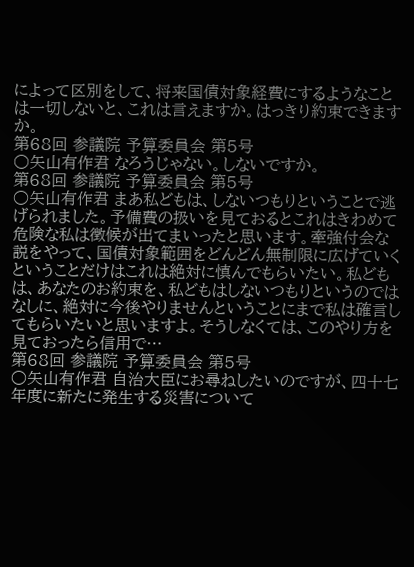によって区別をして、将来国債対象経費にするようなことは一切しないと、これは言えますか。はっきり約束できますか。
第68回 参議院 予算委員会 第5号
○矢山有作君 なろうじゃない。しないですか。
第68回 参議院 予算委員会 第5号
○矢山有作君 まあ私どもは、しないつもりということで逃げられました。予備費の扱いを見ておるとこれはきわめて危険な私は徴候が出てまいったと思います。牽強付会な説をやって、国債対象範囲をどんどん無制限に広げていくということだけはこれは絶対に慎んでもらいたい。私どもは、あなたのお約束を、私どもはしないつもりというのではなしに、絶対に今後やりませんということにまで私は確言してもらいたいと思いますよ。そうしなくては、このやり方を見ておったら信用で…
第68回 参議院 予算委員会 第5号
○矢山有作君 自治大臣にお尋ねしたいのですが、四十七年度に新たに発生する災害について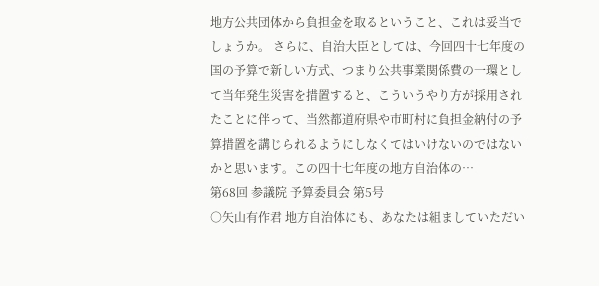地方公共団体から負担金を取るということ、これは妥当でしょうか。 さらに、自治大臣としては、今回四十七年度の国の予算で新しい方式、つまり公共事業関係費の一環として当年発生災害を措置すると、こういうやり方が採用されたことに伴って、当然都道府県や市町村に負担金納付の予算措置を講じられるようにしなくてはいけないのではないかと思います。この四十七年度の地方自治体の…
第68回 参議院 予算委員会 第5号
○矢山有作君 地方自治体にも、あなたは組ましていただい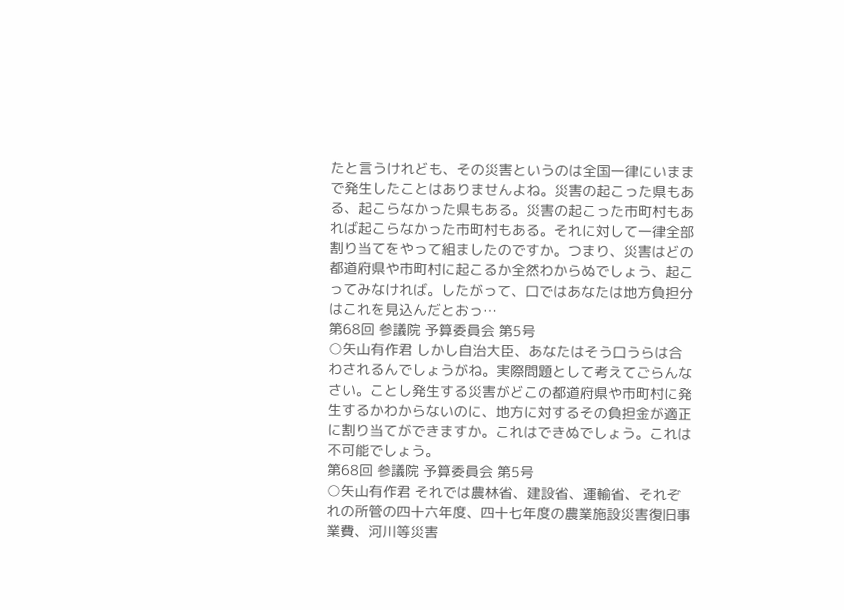たと言うけれども、その災害というのは全国一律にいままで発生したことはありませんよね。災害の起こった県もある、起こらなかった県もある。災害の起こった市町村もあれば起こらなかった市町村もある。それに対して一律全部割り当てをやって組ましたのですか。つまり、災害はどの都道府県や市町村に起こるか全然わからぬでしょう、起こってみなければ。したがって、口ではあなたは地方負担分はこれを見込んだとおっ…
第68回 参議院 予算委員会 第5号
○矢山有作君 しかし自治大臣、あなたはそう口うらは合わされるんでしょうがね。実際問題として考えてごらんなさい。ことし発生する災害がどこの都道府県や市町村に発生するかわからないのに、地方に対するその負担金が適正に割り当てができますか。これはできぬでしょう。これは不可能でしょう。
第68回 参議院 予算委員会 第5号
○矢山有作君 それでは農林省、建設省、運輸省、それぞれの所管の四十六年度、四十七年度の農業施設災害復旧事業費、河川等災害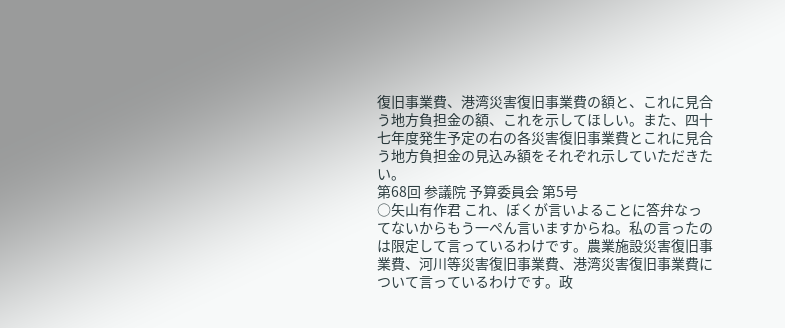復旧事業費、港湾災害復旧事業費の額と、これに見合う地方負担金の額、これを示してほしい。また、四十七年度発生予定の右の各災害復旧事業費とこれに見合う地方負担金の見込み額をそれぞれ示していただきたい。
第68回 参議院 予算委員会 第5号
○矢山有作君 これ、ぼくが言いよることに答弁なってないからもう一ぺん言いますからね。私の言ったのは限定して言っているわけです。農業施設災害復旧事業費、河川等災害復旧事業費、港湾災害復旧事業費について言っているわけです。政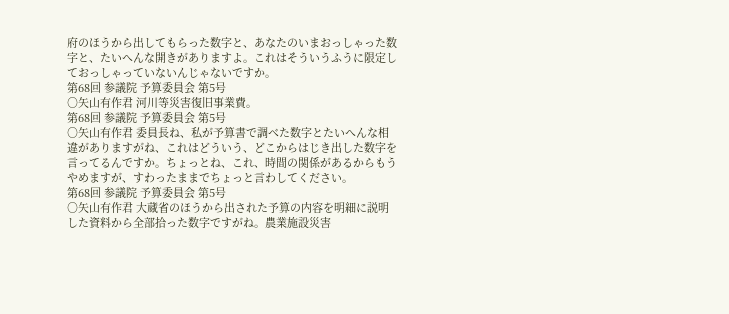府のほうから出してもらった数字と、あなたのいまおっしゃった数字と、たいへんな開きがありますよ。これはそういうふうに限定しておっしゃっていないんじゃないですか。
第68回 参議院 予算委員会 第5号
○矢山有作君 河川等災害復旧事業費。
第68回 参議院 予算委員会 第5号
○矢山有作君 委員長ね、私が予算書で調べた数字とたいへんな相違がありますがね、これはどういう、どこからはじき出した数字を言ってるんですか。ちょっとね、これ、時間の関係があるからもうやめますが、すわったままでちょっと言わしてください。
第68回 参議院 予算委員会 第5号
○矢山有作君 大蔵省のほうから出された予算の内容を明細に説明した資料から全部拾った数字ですがね。農業施設災害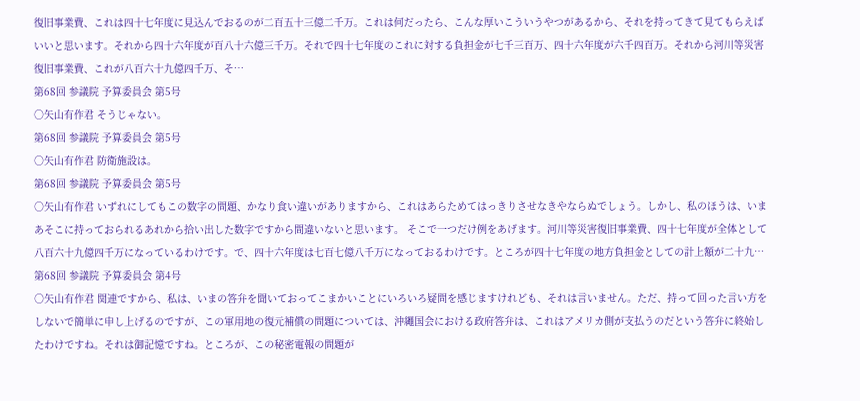復旧事業費、これは四十七年度に見込んでおるのが二百五十三億二千万。これは何だったら、こんな厚いこういうやつがあるから、それを持ってきて見てもらえばいいと思います。それから四十六年度が百八十六億三千万。それで四十七年度のこれに対する負担金が七千三百万、四十六年度が六千四百万。それから河川等災害復旧事業費、これが八百六十九億四千万、そ…
第68回 参議院 予算委員会 第5号
○矢山有作君 そうじゃない。
第68回 参議院 予算委員会 第5号
○矢山有作君 防衛施設は。
第68回 参議院 予算委員会 第5号
○矢山有作君 いずれにしてもこの数字の問題、かなり食い違いがありますから、これはあらためてはっきりさせなきやならぬでしょう。しかし、私のほうは、いまあそこに持っておられるあれから拾い出した数字ですから間違いないと思います。 そこで一つだけ例をあげます。河川等災害復旧事業費、四十七年度が全体として八百六十九億四千万になっているわけです。で、四十六年度は七百七億八千万になっておるわけです。ところが四十七年度の地方負担金としての計上額が二十九…
第68回 参議院 予算委員会 第4号
○矢山有作君 関連ですから、私は、いまの答弁を聞いておってこまかいことにいろいろ疑問を感じますけれども、それは言いません。ただ、持って回った言い方をしないで簡単に申し上げるのですが、この軍用地の復元補償の問題については、沖繩国会における政府答弁は、これはアメリカ側が支払うのだという答弁に終始したわけですね。それは御記憶ですね。ところが、この秘密電報の問題が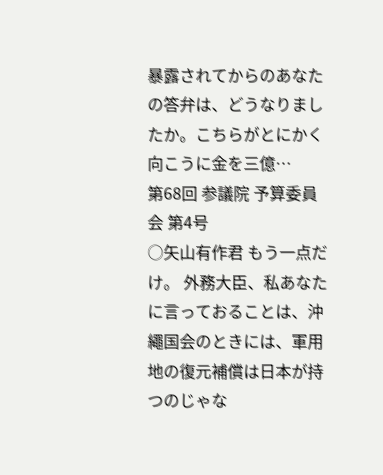暴露されてからのあなたの答弁は、どうなりましたか。こちらがとにかく向こうに金を三億…
第68回 参議院 予算委員会 第4号
○矢山有作君 もう一点だけ。 外務大臣、私あなたに言っておることは、沖繩国会のときには、軍用地の復元補償は日本が持つのじゃな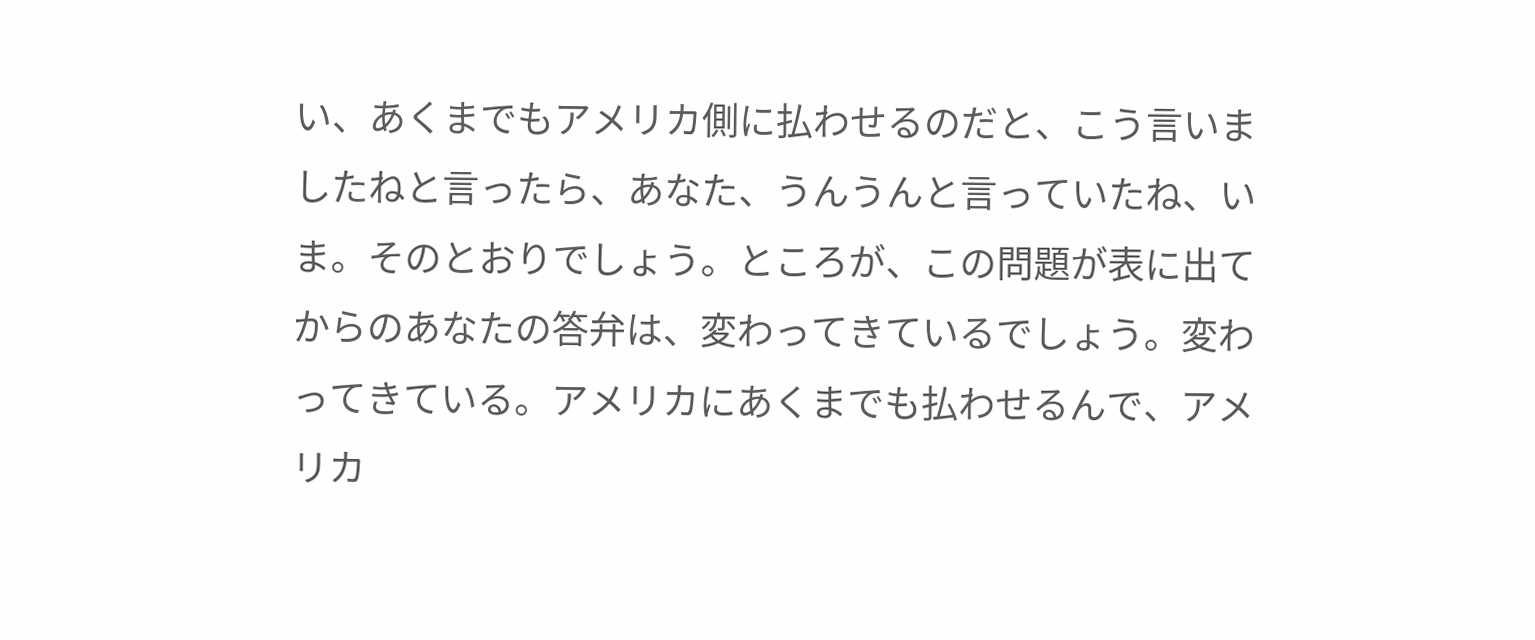い、あくまでもアメリカ側に払わせるのだと、こう言いましたねと言ったら、あなた、うんうんと言っていたね、いま。そのとおりでしょう。ところが、この問題が表に出てからのあなたの答弁は、変わってきているでしょう。変わってきている。アメリカにあくまでも払わせるんで、アメリカ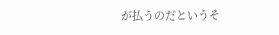が払うのだというそ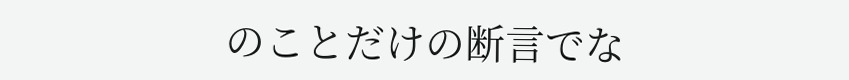のことだけの断言でな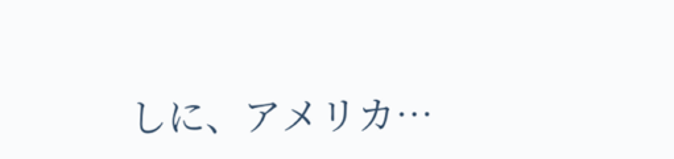しに、アメリカ…